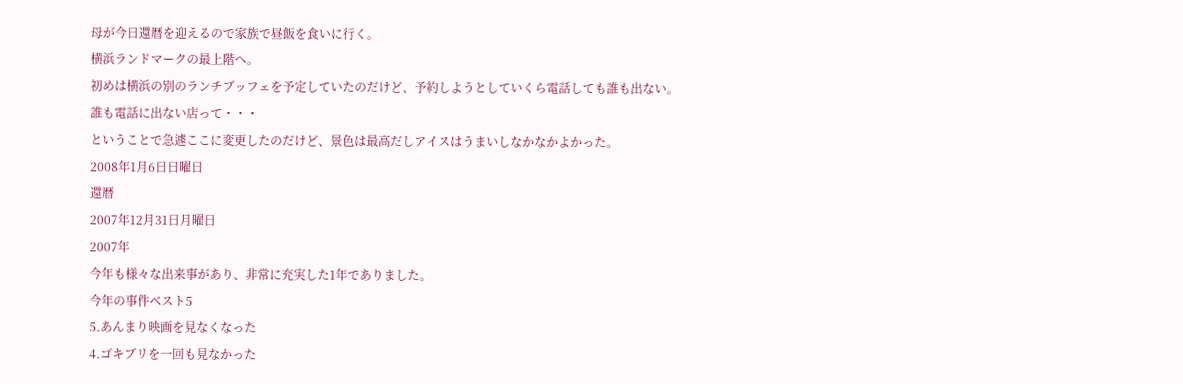母が今日還暦を迎えるので家族で昼飯を食いに行く。
横浜ランドマークの最上階へ。
初めは横浜の別のランチブッフェを予定していたのだけど、予約しようとしていくら電話しても誰も出ない。
誰も電話に出ない店って・・・
ということで急遽ここに変更したのだけど、景色は最高だしアイスはうまいしなかなかよかった。
2008年1月6日日曜日
還暦
2007年12月31日月曜日
2007年
今年も様々な出来事があり、非常に充実した1年でありました。
今年の事件ベスト5
5.あんまり映画を見なくなった
4.ゴキブリを一回も見なかった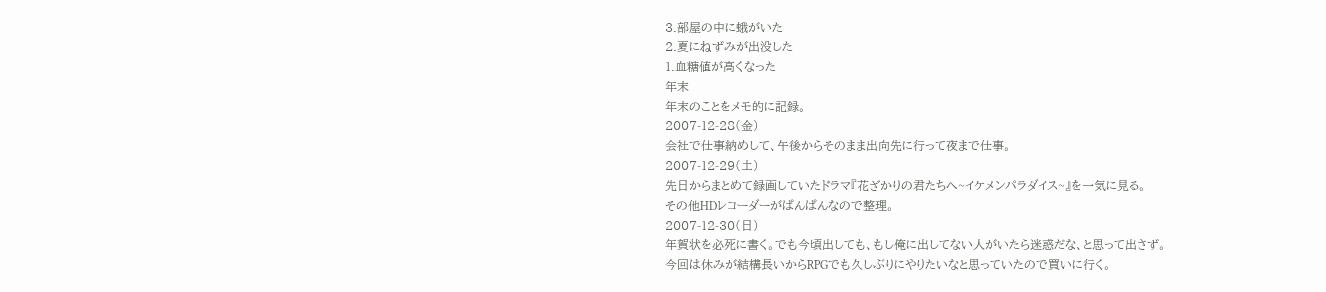3.部屋の中に蛾がいた
2.夏にねずみが出没した
1.血糖値が高くなった
年末
年末のことをメモ的に記録。
2007-12-28(金)
会社で仕事納めして、午後からそのまま出向先に行って夜まで仕事。
2007-12-29(土)
先日からまとめて録画していたドラマ『花ざかりの君たちへ~イケメンパラダイス~』を一気に見る。
その他HDレコーダーがぱんぱんなので整理。
2007-12-30(日)
年賀状を必死に書く。でも今頃出しても、もし俺に出してない人がいたら迷惑だな、と思って出さず。
今回は休みが結構長いからRPGでも久しぶりにやりたいなと思っていたので買いに行く。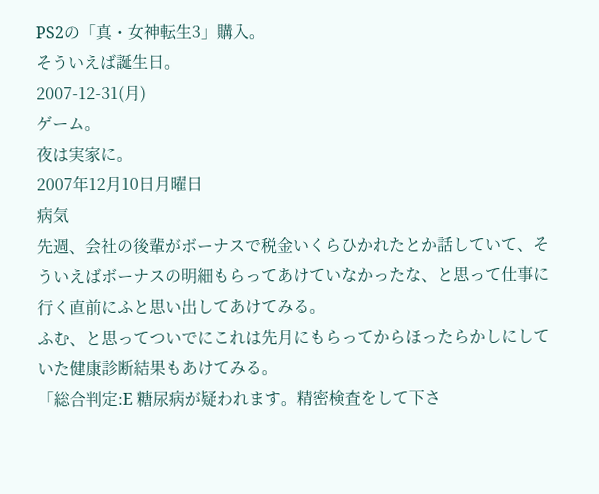PS2の「真・女神転生3」購入。
そういえば誕生日。
2007-12-31(月)
ゲーム。
夜は実家に。
2007年12月10日月曜日
病気
先週、会社の後輩がボーナスで税金いくらひかれたとか話していて、そういえばボーナスの明細もらってあけていなかったな、と思って仕事に行く直前にふと思い出してあけてみる。
ふむ、と思ってついでにこれは先月にもらってからほったらかしにしていた健康診断結果もあけてみる。
「総合判定:E 糖尿病が疑われます。精密検査をして下さ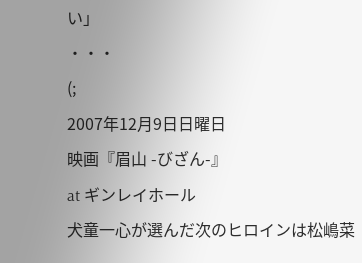い」
・・・
(;
2007年12月9日日曜日
映画『眉山 -びざん-』
at ギンレイホール
犬童一心が選んだ次のヒロインは松嶋菜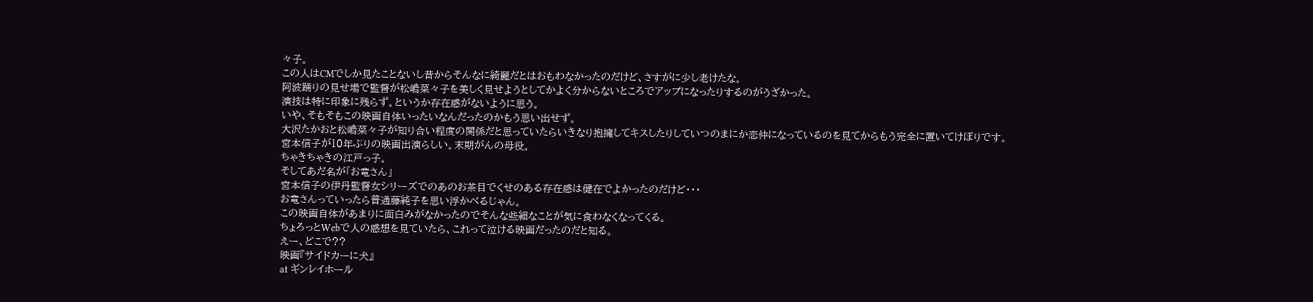々子。
この人はCMでしか見たことないし昔からそんなに綺麗だとはおもわなかったのだけど、さすがに少し老けたな。
阿波踊りの見せ場で監督が松嶋菜々子を美しく見せようとしてかよく分からないところでアップになったりするのがうざかった。
演技は特に印象に残らず。というか存在感がないように思う。
いや、そもそもこの映画自体いったいなんだったのかもう思い出せず。
大沢たかおと松嶋菜々子が知り合い程度の関係だと思っていたらいきなり抱擁してキスしたりしていつのまにか恋仲になっているのを見てからもう完全に置いてけぼりです。
宮本信子が10年ぶりの映画出演らしい。末期がんの母役。
ちゃきちゃきの江戸っ子。
そしてあだ名が「お竜さん」
宮本信子の伊丹監督女シリーズでのあのお茶目でくせのある存在感は健在でよかったのだけど・・・
お竜さんっていったら普通藤純子を思い浮かべるじゃん。
この映画自体があまりに面白みがなかったのでそんな些細なことが気に食わなくなってくる。
ちょろっとWebで人の感想を見ていたら、これって泣ける映画だったのだと知る。
えー、どこで??
映画『サイドカーに犬』
at ギンレイホール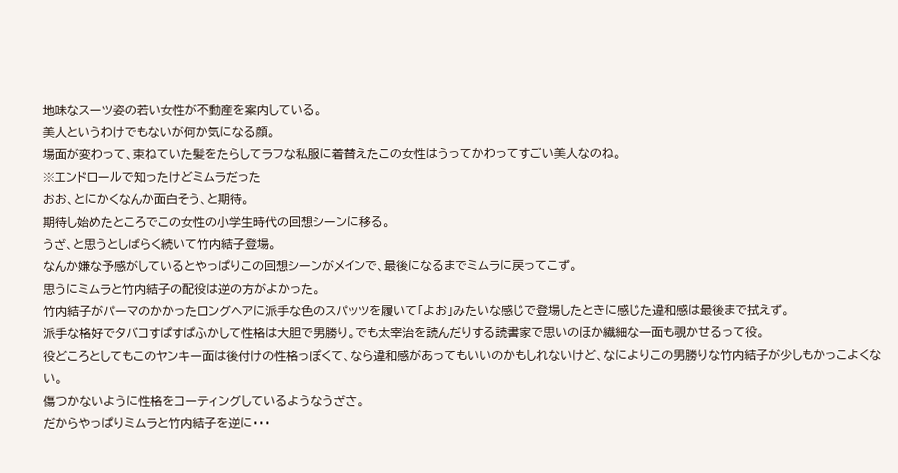地味なスーツ姿の若い女性が不動産を案内している。
美人というわけでもないが何か気になる顔。
場面が変わって、束ねていた髪をたらしてラフな私服に着替えたこの女性はうってかわってすごい美人なのね。
※エンドロールで知ったけどミムラだった
おお、とにかくなんか面白そう、と期待。
期待し始めたところでこの女性の小学生時代の回想シーンに移る。
うざ、と思うとしばらく続いて竹内結子登場。
なんか嫌な予感がしているとやっぱりこの回想シーンがメインで、最後になるまでミムラに戻ってこず。
思うにミムラと竹内結子の配役は逆の方がよかった。
竹内結子がパーマのかかったロングヘアに派手な色のスパッツを履いて「よお」みたいな感じで登場したときに感じた違和感は最後まで拭えず。
派手な格好でタバコすぱすぱふかして性格は大胆で男勝り。でも太宰治を読んだりする読書家で思いのほか繊細な一面も覗かせるって役。
役どころとしてもこのヤンキー面は後付けの性格っぽくて、なら違和感があってもいいのかもしれないけど、なによりこの男勝りな竹内結子が少しもかっこよくない。
傷つかないように性格をコーティングしているようなうざさ。
だからやっぱりミムラと竹内結子を逆に・・・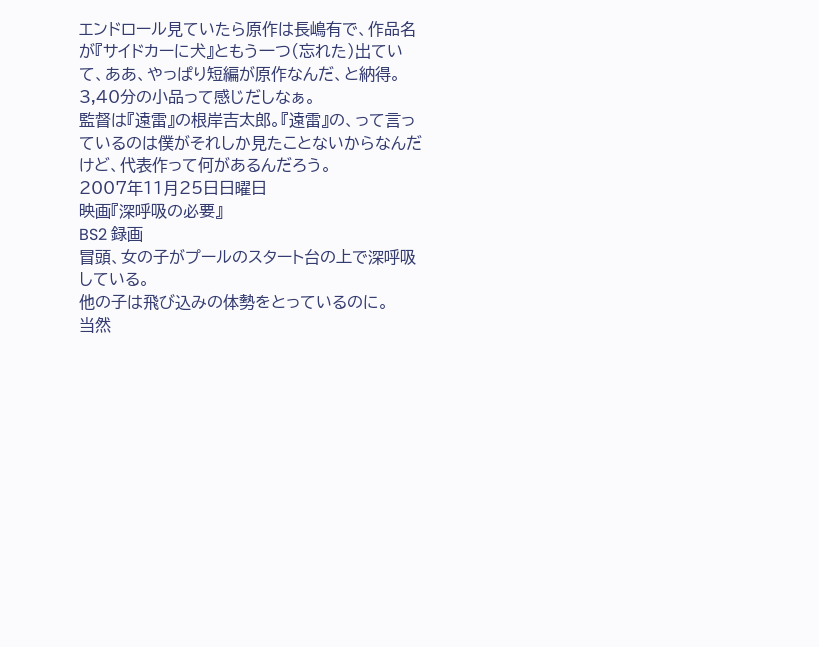エンドロール見ていたら原作は長嶋有で、作品名が『サイドカーに犬』ともう一つ(忘れた)出ていて、ああ、やっぱり短編が原作なんだ、と納得。
3,40分の小品って感じだしなぁ。
監督は『遠雷』の根岸吉太郎。『遠雷』の、って言っているのは僕がそれしか見たことないからなんだけど、代表作って何があるんだろう。
2007年11月25日日曜日
映画『深呼吸の必要』
BS2 録画
冒頭、女の子がプールのスタート台の上で深呼吸している。
他の子は飛び込みの体勢をとっているのに。
当然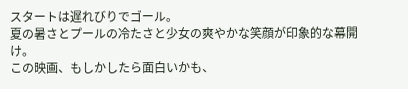スタートは遅れびりでゴール。
夏の暑さとプールの冷たさと少女の爽やかな笑顔が印象的な幕開け。
この映画、もしかしたら面白いかも、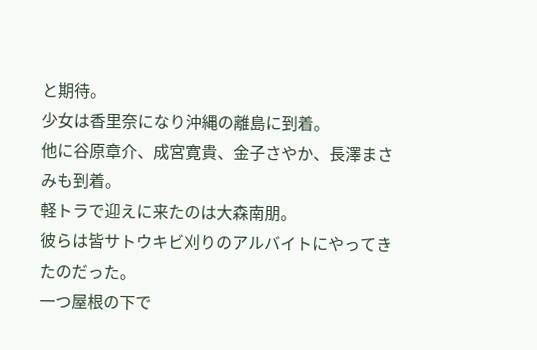と期待。
少女は香里奈になり沖縄の離島に到着。
他に谷原章介、成宮寛貴、金子さやか、長澤まさみも到着。
軽トラで迎えに来たのは大森南朋。
彼らは皆サトウキビ刈りのアルバイトにやってきたのだった。
一つ屋根の下で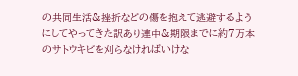の共同生活&挫折などの傷を抱えて逃避するようにしてやってきた訳あり連中&期限までに約7万本のサトウキビを刈らなければいけな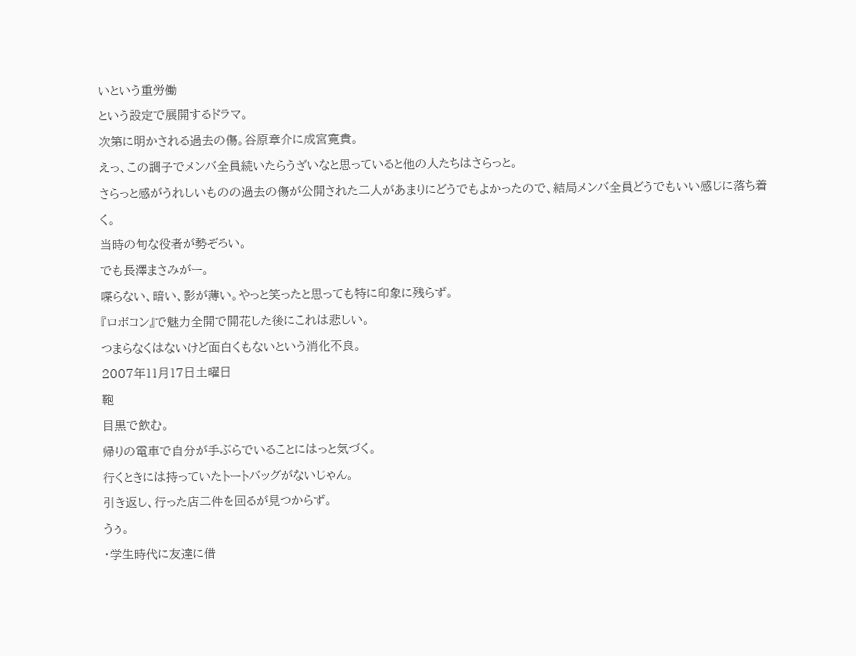いという重労働
という設定で展開するドラマ。
次第に明かされる過去の傷。谷原章介に成宮寛貴。
えっ、この調子でメンバ全員続いたらうざいなと思っていると他の人たちはさらっと。
さらっと感がうれしいものの過去の傷が公開された二人があまりにどうでもよかったので、結局メンバ全員どうでもいい感じに落ち着く。
当時の旬な役者が勢ぞろい。
でも長澤まさみがー。
喋らない、暗い、影が薄い。やっと笑ったと思っても特に印象に残らず。
『ロボコン』で魅力全開で開花した後にこれは悲しい。
つまらなくはないけど面白くもないという消化不良。
2007年11月17日土曜日
鞄
目黒で飲む。
帰りの電車で自分が手ぶらでいることにはっと気づく。
行くときには持っていたトートバッグがないじゃん。
引き返し、行った店二件を回るが見つからず。
うぅ。
・学生時代に友達に借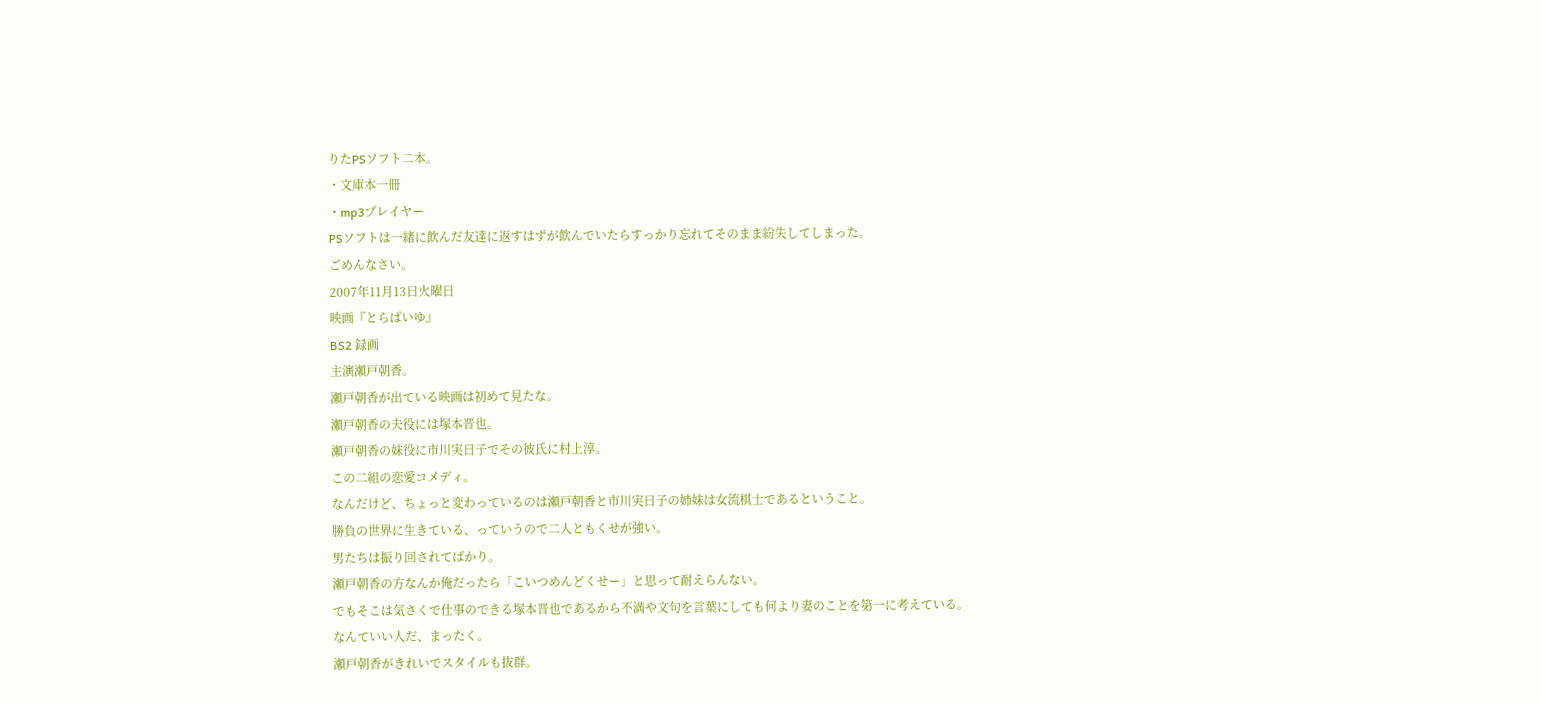りたPSソフト二本。
・文庫本一冊
・mp3プレイヤー
PSソフトは一緒に飲んだ友達に返すはずが飲んでいたらすっかり忘れてそのまま紛失してしまった。
ごめんなさい。
2007年11月13日火曜日
映画『とらばいゆ』
BS2 録画
主演瀬戸朝香。
瀬戸朝香が出ている映画は初めて見たな。
瀬戸朝香の夫役には塚本晋也。
瀬戸朝香の妹役に市川実日子でその彼氏に村上淳。
この二組の恋愛コメディ。
なんだけど、ちょっと変わっているのは瀬戸朝香と市川実日子の姉妹は女流棋士であるということ。
勝負の世界に生きている、っていうので二人ともくせが強い。
男たちは振り回されてばかり。
瀬戸朝香の方なんか俺だったら「こいつめんどくせー」と思って耐えらんない。
でもそこは気さくで仕事のできる塚本晋也であるから不満や文句を言葉にしても何より妻のことを第一に考えている。
なんていい人だ、まったく。
瀬戸朝香がきれいでスタイルも抜群。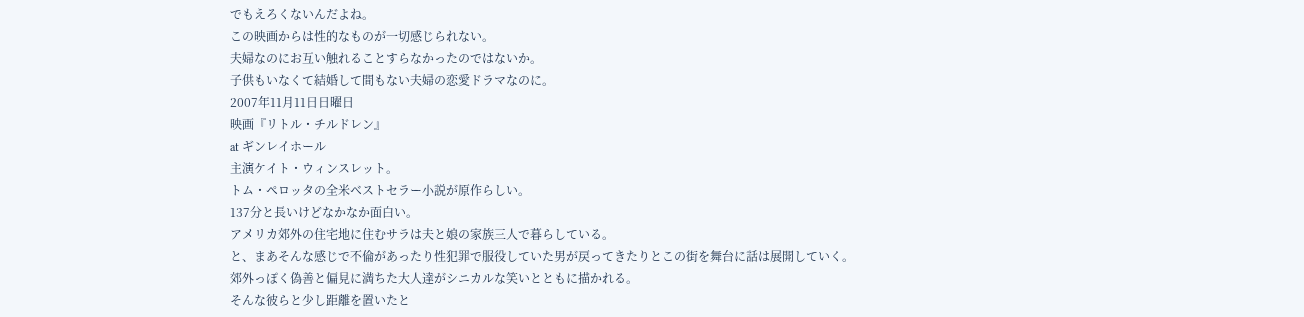でもえろくないんだよね。
この映画からは性的なものが一切感じられない。
夫婦なのにお互い触れることすらなかったのではないか。
子供もいなくて結婚して間もない夫婦の恋愛ドラマなのに。
2007年11月11日日曜日
映画『リトル・チルドレン』
at ギンレイホール
主演ケイト・ウィンスレット。
トム・ペロッタの全米ベストセラー小説が原作らしい。
137分と長いけどなかなか面白い。
アメリカ郊外の住宅地に住むサラは夫と娘の家族三人で暮らしている。
と、まあそんな感じで不倫があったり性犯罪で服役していた男が戻ってきたりとこの街を舞台に話は展開していく。
郊外っぽく偽善と偏見に満ちた大人達がシニカルな笑いとともに描かれる。
そんな彼らと少し距離を置いたと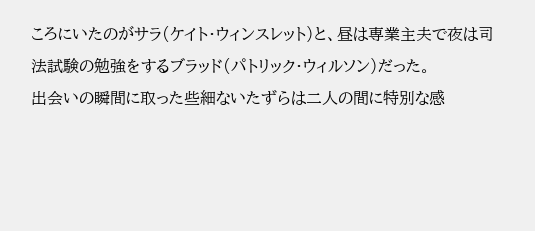ころにいたのがサラ(ケイト・ウィンスレット)と、昼は専業主夫で夜は司法試験の勉強をするブラッド(パトリック・ウィルソン)だった。
出会いの瞬間に取った些細ないたずらは二人の間に特別な感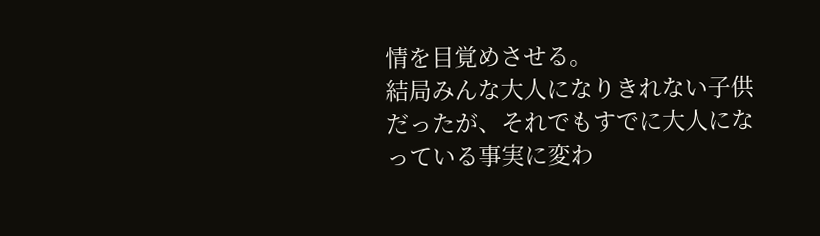情を目覚めさせる。
結局みんな大人になりきれない子供だったが、それでもすでに大人になっている事実に変わ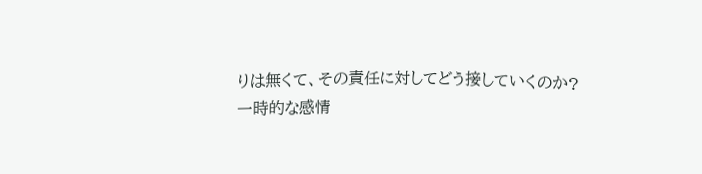りは無くて、その責任に対してどう接していくのか?
一時的な感情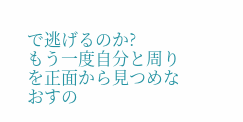で逃げるのか?
もう一度自分と周りを正面から見つめなおすの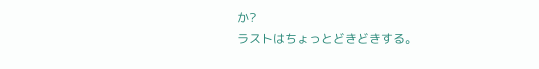か?
ラストはちょっとどきどきする。